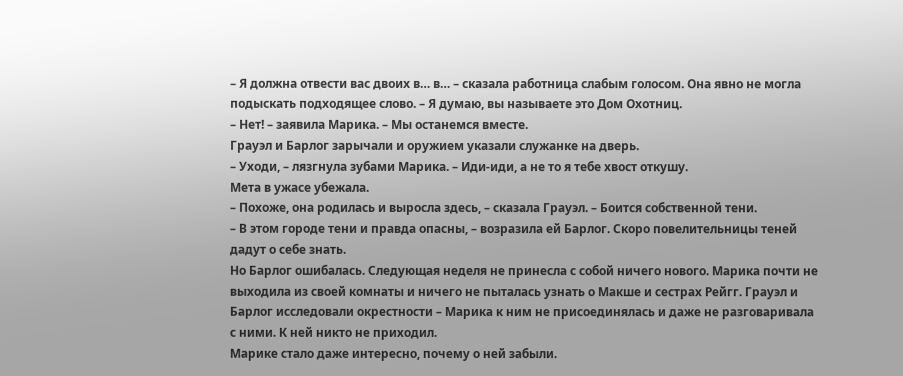– Я должна отвести вас двоих в… в… – сказала работница слабым голосом. Она явно не могла подыскать подходящее слово. – Я думаю, вы называете это Дом Охотниц.
– Нет! – заявила Марика. – Мы останемся вместе.
Грауэл и Барлог зарычали и оружием указали служанке на дверь.
– Уходи, – лязгнула зубами Марика. – Иди-иди, а не то я тебе хвост откушу.
Мета в ужасе убежала.
– Похоже, она родилась и выросла здесь, – сказала Грауэл. – Боится собственной тени.
– В этом городе тени и правда опасны, – возразила ей Барлог. Скоро повелительницы теней дадут о себе знать.
Но Барлог ошибалась. Следующая неделя не принесла с собой ничего нового. Марика почти не выходила из своей комнаты и ничего не пыталась узнать о Макше и сестрах Рейгг. Грауэл и Барлог исследовали окрестности – Марика к ним не присоединялась и даже не разговаривала с ними. К ней никто не приходил.
Марике стало даже интересно, почему о ней забыли.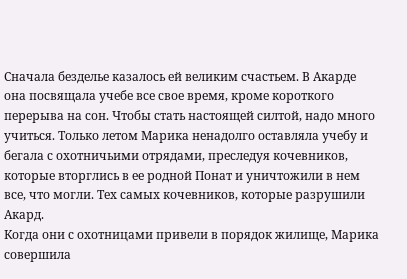Сначала безделье казалось ей великим счастьем. В Акарде она посвящала учебе все свое время, кроме короткого перерыва на сон. Чтобы стать настоящей силтой, надо много учиться. Только летом Марика ненадолго оставляла учебу и бегала с охотничьими отрядами, преследуя кочевников, которые вторглись в ее родной Понат и уничтожили в нем все, что могли. Тех самых кочевников, которые разрушили Акард.
Когда они с охотницами привели в порядок жилище, Марика совершила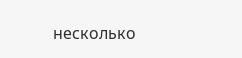несколько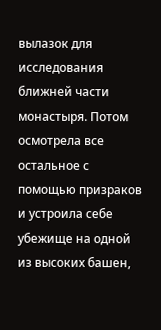вылазок для исследования ближней части монастыря. Потом осмотрела все остальное с помощью призраков и устроила себе убежище на одной из высоких башен,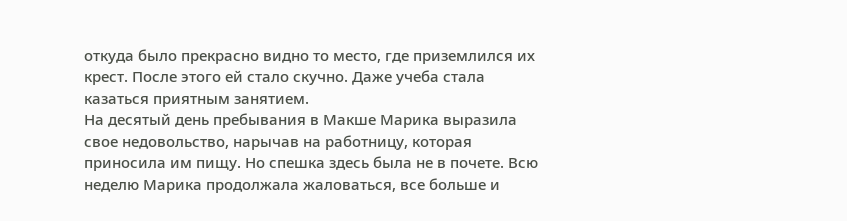откуда было прекрасно видно то место, где приземлился их крест. После этого ей стало скучно. Даже учеба стала казаться приятным занятием.
На десятый день пребывания в Макше Марика выразила свое недовольство, нарычав на работницу, которая приносила им пищу. Но спешка здесь была не в почете. Всю неделю Марика продолжала жаловаться, все больше и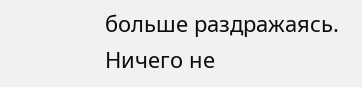больше раздражаясь. Ничего не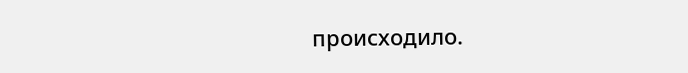происходило.